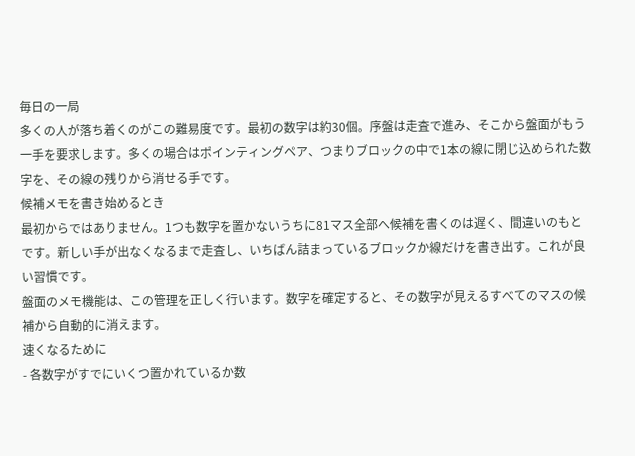毎日の一局
多くの人が落ち着くのがこの難易度です。最初の数字は約30個。序盤は走査で進み、そこから盤面がもう一手を要求します。多くの場合はポインティングペア、つまりブロックの中で1本の線に閉じ込められた数字を、その線の残りから消せる手です。
候補メモを書き始めるとき
最初からではありません。1つも数字を置かないうちに81マス全部へ候補を書くのは遅く、間違いのもとです。新しい手が出なくなるまで走査し、いちばん詰まっているブロックか線だけを書き出す。これが良い習慣です。
盤面のメモ機能は、この管理を正しく行います。数字を確定すると、その数字が見えるすべてのマスの候補から自動的に消えます。
速くなるために
- 各数字がすでにいくつ置かれているか数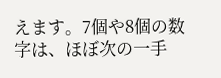えます。7個や8個の数字は、ほぼ次の一手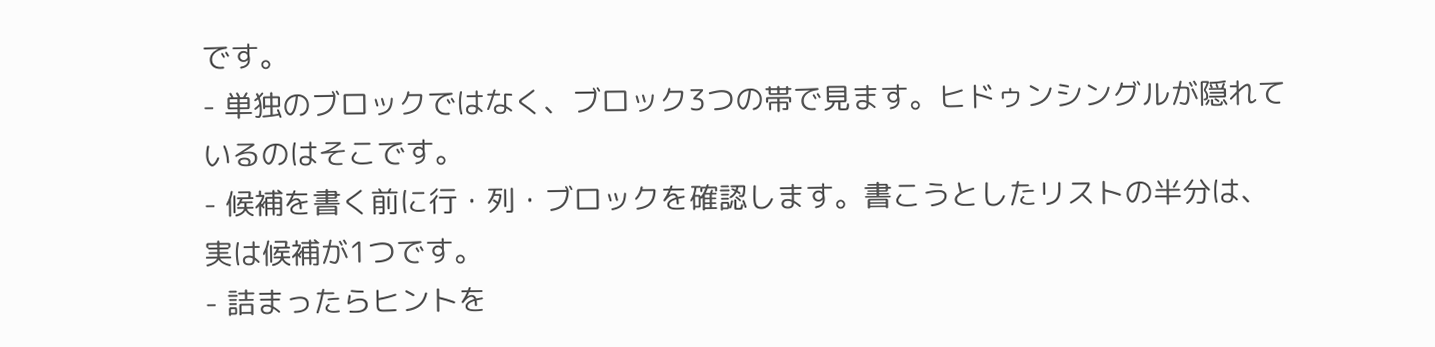です。
- 単独のブロックではなく、ブロック3つの帯で見ます。ヒドゥンシングルが隠れているのはそこです。
- 候補を書く前に行・列・ブロックを確認します。書こうとしたリストの半分は、実は候補が1つです。
- 詰まったらヒントを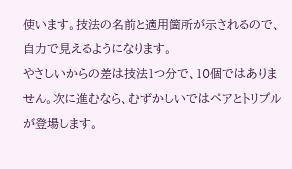使います。技法の名前と適用箇所が示されるので、自力で見えるようになります。
やさしいからの差は技法1つ分で、10個ではありません。次に進むなら、むずかしいではペアとトリプルが登場します。